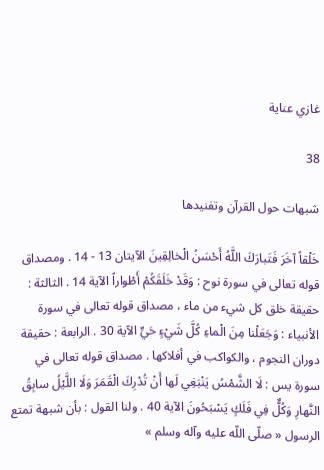غازي عناية

38

شبهات حول القرآن وتفنيدها

خَلْقاً آخَرَ فَتَبارَكَ اللَّهُ أَحْسَنُ الْخالِقِينَ الآيتان 13 - 14 . ومصداق قوله تعالى في سورة نوح : وَقَدْ خَلَقَكُمْ أَطْواراً الآية 14 . الثالثة : حقيقة خلق كل شيء من ماء ، مصداق قوله تعالى في سورة الأنبياء : وَجَعَلْنا مِنَ الْماءِ كُلَّ شَيْءٍ حَيٍّ الآية 30 . الرابعة : حقيقة دوران النجوم ، والكواكب في أفلاكها . مصداق قوله تعالى في سورة يس : لَا الشَّمْسُ يَنْبَغِي لَها أَنْ تُدْرِكَ الْقَمَرَ وَلَا اللَّيْلُ سابِقُ النَّهارِ وَكُلٌّ فِي فَلَكٍ يَسْبَحُونَ الآية 40 . ولنا القول : بأن شبهة تمتع الرسول « صلّى اللّه عليه وآله وسلم »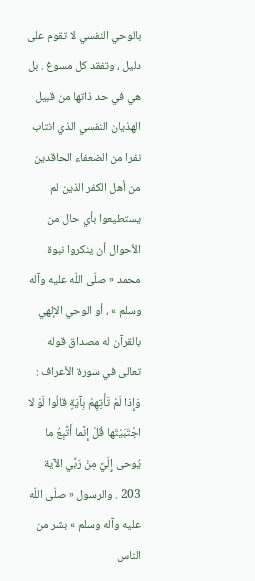بالوحي النفسي لا تقوم على دليل ، وتفقد كل مسوغ . بل هي في حد ذاتها من قبيل الهذيان النفسي الذي انتاب نفرا من الضعفاء الحاقدين من أهل الكفر الذين لم يستطيعوا بأي حال من الأحوال أن ينكروا نبوة محمد « صلّى اللّه عليه وآله وسلم » ، أو الوحي الإلهي بالقرآن له مصداق قوله تعالى في سورة الأعراف : وَإِذا لَمْ تَأْتِهِمْ بِآيَةٍ قالُوا لَوْ لا اجْتَبَيْتَها قُلْ إِنَّما أَتَّبِعُ ما يُوحى إِلَيَّ مِنْ رَبِّي الآية 203 . والرسول « صلّى اللّه عليه وآله وسلم » بشر من الناس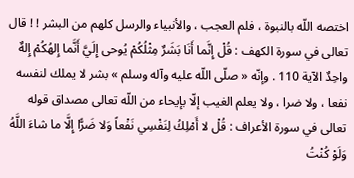اختصه اللّه بالنبوة ، فلم العجب ، والأنبياء والرسل كلهم من البشر ! ! قال تعالى في سورة الكهف : قُلْ إِنَّما أَنَا بَشَرٌ مِثْلُكُمْ يُوحى إِلَيَّ أَنَّما إِلهُكُمْ إِلهٌ واحِدٌ الآية 110 . وإنّه « صلّى اللّه عليه وآله وسلم » بشر لا يملك لنفسه نفعا ، ولا ضرا ، ولا يعلم الغيب إلّا بإيحاء من اللّه تعالى مصداق قوله تعالى في سورة الأعراف : قُلْ لا أَمْلِكُ لِنَفْسِي نَفْعاً وَلا ضَرًّا إِلَّا ما شاءَ اللَّهُ وَلَوْ كُنْتُ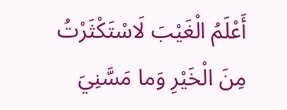أَعْلَمُ الْغَيْبَ لَاسْتَكْثَرْتُ مِنَ الْخَيْرِ وَما مَسَّنِيَ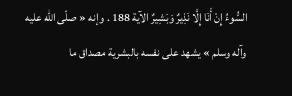السُّوءُ إِنْ أَنَا إِلَّا نَذِيرٌ وَبَشِيرٌ الآية 188 . وإنه « صلّى اللّه عليه وآله وسلم » يشهد على نفسه بالبشرية مصداق ما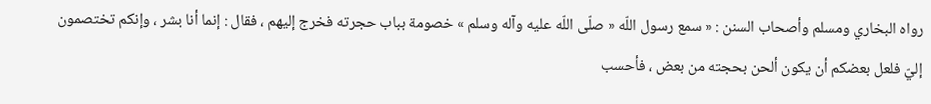رواه البخاري ومسلم وأصحاب السنن : « سمع رسول اللّه « صلّى اللّه عليه وآله وسلم » خصومة بباب حجرته فخرج إليهم ، فقال : إنما أنا بشر ، وإنكم تختصمون إليّ فلعل بعضكم أن يكون ألحن بحجته من بعض ، فأحسب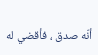أنّه صدق ، فأقضي له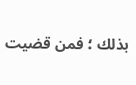بذلك ؛ فمن قضيت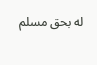له بحق مسلم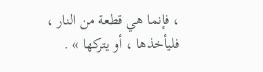، فإنما هي قطعة من النار ، فليأخذها ، أو يتركها » .